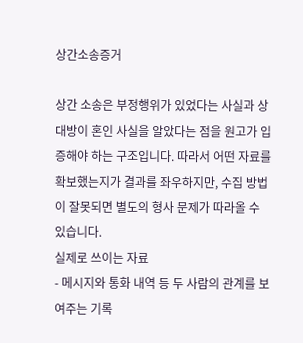상간소송증거

상간 소송은 부정행위가 있었다는 사실과 상대방이 혼인 사실을 알았다는 점을 원고가 입증해야 하는 구조입니다. 따라서 어떤 자료를 확보했는지가 결과를 좌우하지만, 수집 방법이 잘못되면 별도의 형사 문제가 따라올 수 있습니다.
실제로 쓰이는 자료
- 메시지와 통화 내역 등 두 사람의 관계를 보여주는 기록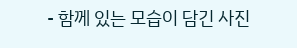- 함께 있는 모습이 담긴 사진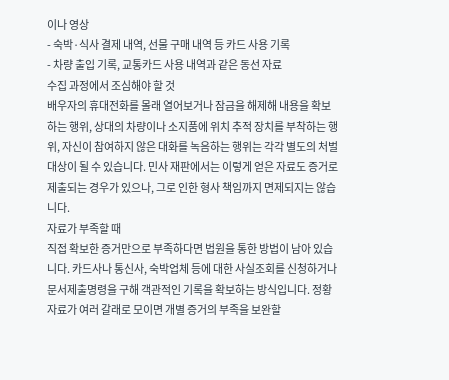이나 영상
- 숙박·식사 결제 내역, 선물 구매 내역 등 카드 사용 기록
- 차량 출입 기록, 교통카드 사용 내역과 같은 동선 자료
수집 과정에서 조심해야 할 것
배우자의 휴대전화를 몰래 열어보거나 잠금을 해제해 내용을 확보하는 행위, 상대의 차량이나 소지품에 위치 추적 장치를 부착하는 행위, 자신이 참여하지 않은 대화를 녹음하는 행위는 각각 별도의 처벌 대상이 될 수 있습니다. 민사 재판에서는 이렇게 얻은 자료도 증거로 제출되는 경우가 있으나, 그로 인한 형사 책임까지 면제되지는 않습니다.
자료가 부족할 때
직접 확보한 증거만으로 부족하다면 법원을 통한 방법이 남아 있습니다. 카드사나 통신사, 숙박업체 등에 대한 사실조회를 신청하거나 문서제출명령을 구해 객관적인 기록을 확보하는 방식입니다. 정황 자료가 여러 갈래로 모이면 개별 증거의 부족을 보완할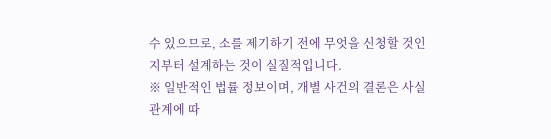수 있으므로, 소를 제기하기 전에 무엇을 신청할 것인지부터 설계하는 것이 실질적입니다.
※ 일반적인 법률 정보이며, 개별 사건의 결론은 사실관계에 따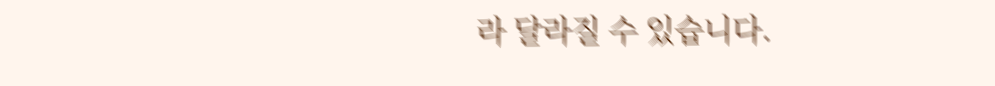라 달라질 수 있습니다.